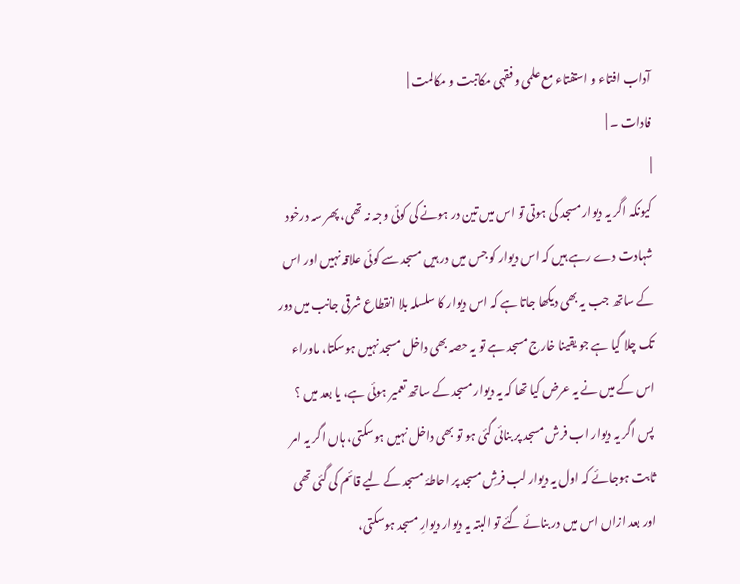آداب افتاء و استفتاء مع علمی و فقہی مکاتبت و مکالمت |
فادات ۔ |
|
کیونکہ اگر یہ دیوار مسجد کی ہوتی تو اس میں تین در ہونے کی کوئی وجہ نہ تھی، پھر سہ درخود شہادت دے رہے ہیں کہ اس دیوار کو جس میں در ہیں مسجد سے کوئی علاقہ نہیں اور اس کے ساتھ جب یہ بھی دیکھا جاتا ہے کہ اس دیوار کا سلسلہ بلا انقطاع شرقی جانب میں دور تک چلا گیا ہے جو یقینا خارج مسجد ہے تو یہ حصہ بھی داخل مسجد نہیں ہوسکتا، ماوراء اس کے میں نے یہ عرض کیا تھا کہ یہ دیوار مسجد کے ساتھ تعمیر ہوئی ہے، یا بعد میں ؟ پس اگر یہ دیوار اب فرش مسجد پر بنائی گئی ہو تو بھی داخل نہیں ہوسکتی، ہاں اگر یہ امر ثابت ہوجائے کہ اول یہ دیوار لب فرشِ مسجد پر احاطۂ مسجد کے لیے قائم کی گئی تھی اور بعد ازاں اس میں در بنائے گئے تو البتہ یہ دیوار دیوارِ مسجد ہوسکتی،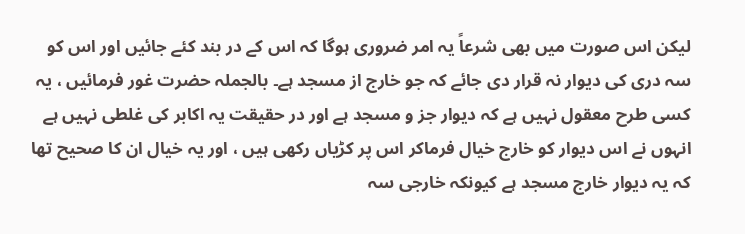لیکن اس صورت میں بھی شرعاً یہ امر ضروری ہوگا کہ اس کے در بند کئے جائیں اور اس کو سہ دری کی دیوار نہ قرار دی جائے کہ جو خارج از مسجد ہے۔ بالجملہ حضرت غور فرمائیں ، یہ کسی طرح معقول نہیں ہے کہ دیوار جز و مسجد ہے اور در حقیقت یہ اکابر کی غلطی نہیں ہے انہوں نے اس دیوار کو خارج خیال فرماکر اس پر کڑیاں رکھی ہیں ، اور یہ خیال ان کا صحیح تھا کہ یہ دیوار خارج مسجد ہے کیونکہ خارجی سہ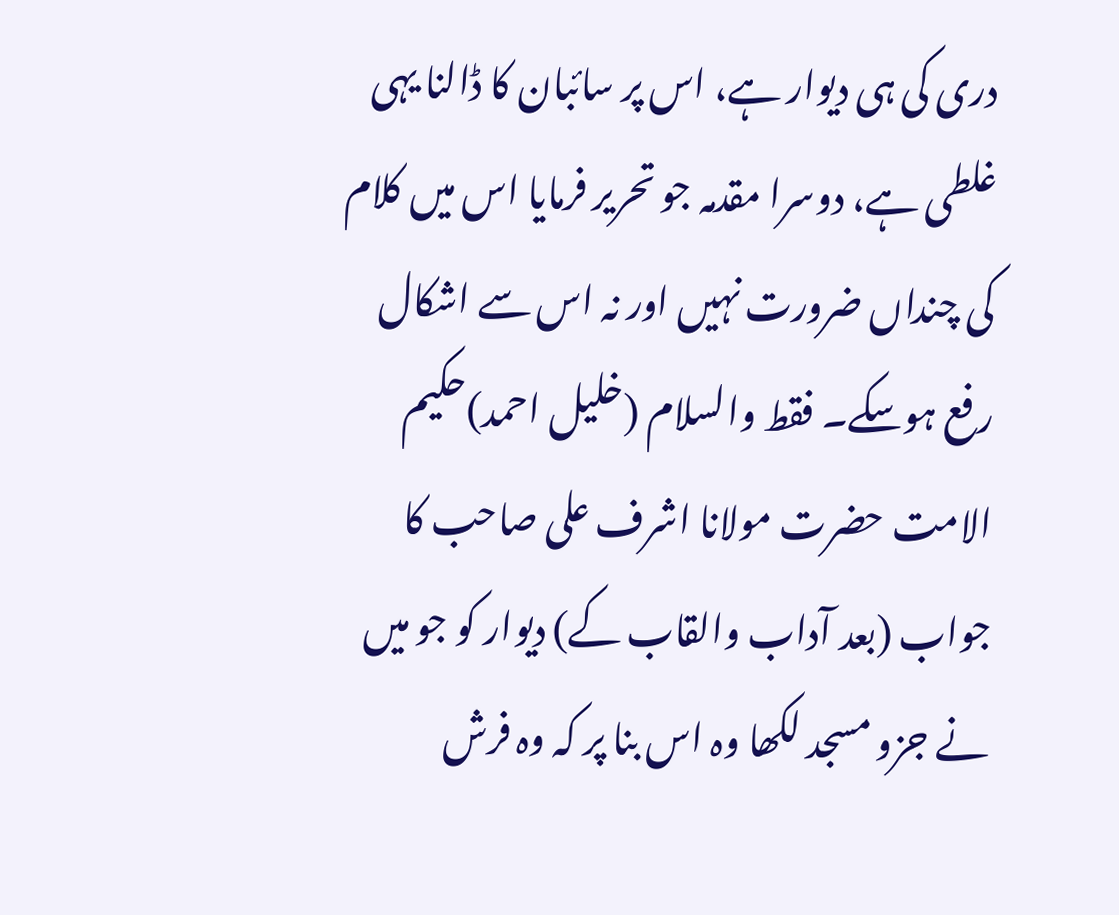دری کی ہی دیوار ہے، اس پر سائبان کا ڈالنا یہی غلطی ہے، دوسرا مقدمہ جو تحریر فرمایا اس میں کلام کی چنداں ضرورت نہیں اور نہ اس سے اشکال رفع ہوسکے۔ فقط والسلام (خلیل احمد)حکیم الامت حضرت مولانا اشرف علی صاحب کا جواب (بعد آداب والقاب کے) دیوار کو جو میں نے جزو مسجد لکھا وہ اس بنا پر کہ وہ فرش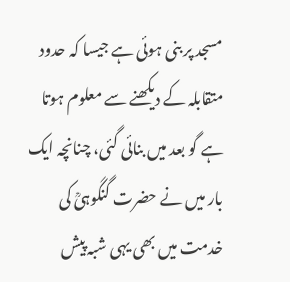مسجد پر بنی ہوئی ہے جیسا کہ حدود متقابلہ کے دیکھنے سے معلوم ہوتا ہے گو بعد میں بنائی گئی، چنانچہ ایک بار میں نے حضرت گنگوہیؒ کی خدمت میں بھی یہی شبہ پیش